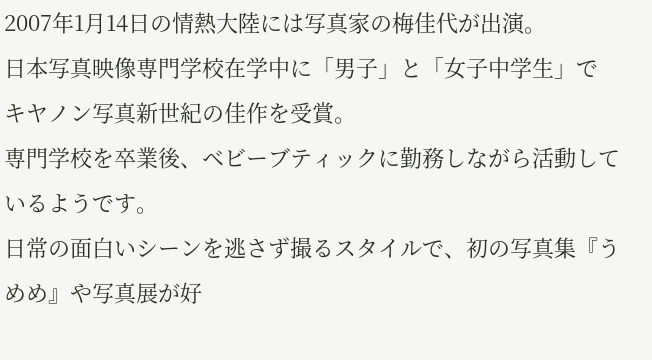2007年1月14日の情熱大陸には写真家の梅佳代が出演。
日本写真映像専門学校在学中に「男子」と「女子中学生」で
キヤノン写真新世紀の佳作を受賞。
専門学校を卒業後、ベビーブティックに勤務しながら活動しているようです。
日常の面白いシーンを逃さず撮るスタイルで、初の写真集『うめめ』や写真展が好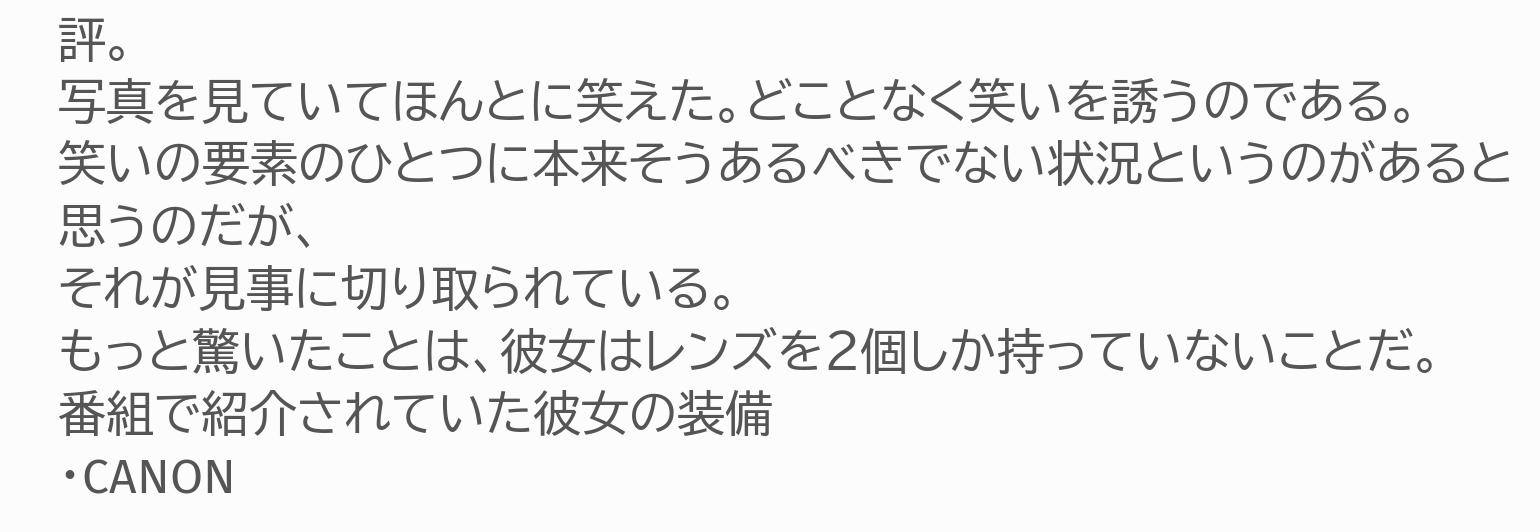評。
写真を見ていてほんとに笑えた。どことなく笑いを誘うのである。
笑いの要素のひとつに本来そうあるべきでない状況というのがあると思うのだが、
それが見事に切り取られている。
もっと驚いたことは、彼女はレンズを2個しか持っていないことだ。
番組で紹介されていた彼女の装備
・CANON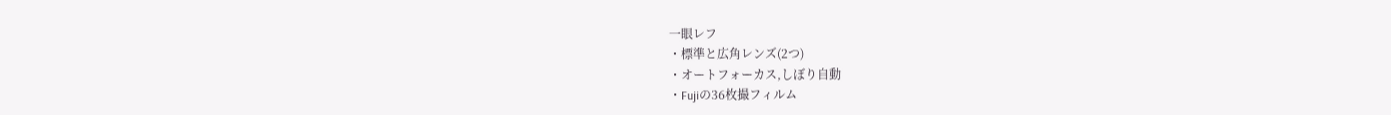一眼レフ
・標準と広角レンズ(2つ)
・オートフォーカス,しぼり自動
・Fujiの36枚撮フィルム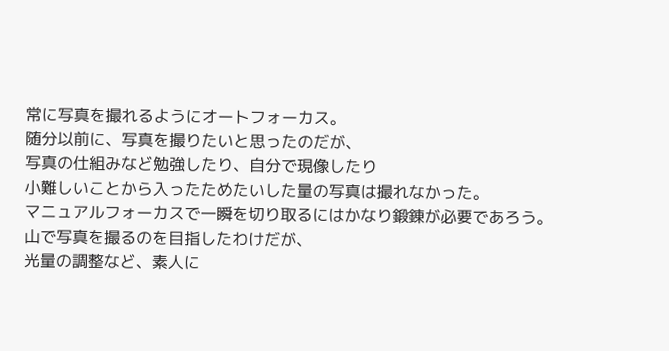常に写真を撮れるようにオートフォーカス。
随分以前に、写真を撮りたいと思ったのだが、
写真の仕組みなど勉強したり、自分で現像したり
小難しいことから入ったためたいした量の写真は撮れなかった。
マニュアルフォーカスで一瞬を切り取るにはかなり鍛錬が必要であろう。
山で写真を撮るのを目指したわけだが、
光量の調整など、素人に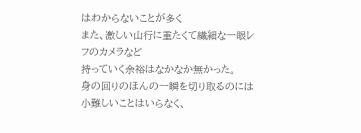はわからないことが多く
また、激しい山行に重たくて繊細な一眼レフのカメラなど
持っていく余裕はなかなか無かった。
身の回りのほんの一瞬を切り取るのには
小難しいことはいらなく、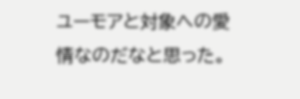ユーモアと対象への愛情なのだなと思った。